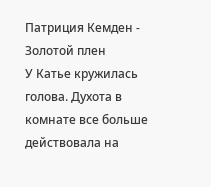Патриция Кемден - Золотой плен
У Катье кружилась голова. Духота в комнате все больше действовала на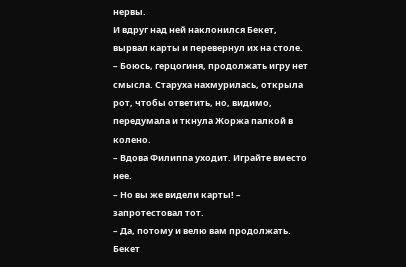нервы.
И вдруг над ней наклонился Бекет, вырвал карты и перевернул их на столе.
– Боюсь, герцогиня, продолжать игру нет смысла. Старуха нахмурилась, открыла рот, чтобы ответить, но, видимо, передумала и ткнула Жоржа палкой в колено.
– Вдова Филиппа уходит. Играйте вместо нее.
– Но вы же видели карты! – запротестовал тот.
– Да, потому и велю вам продолжать.
Бекет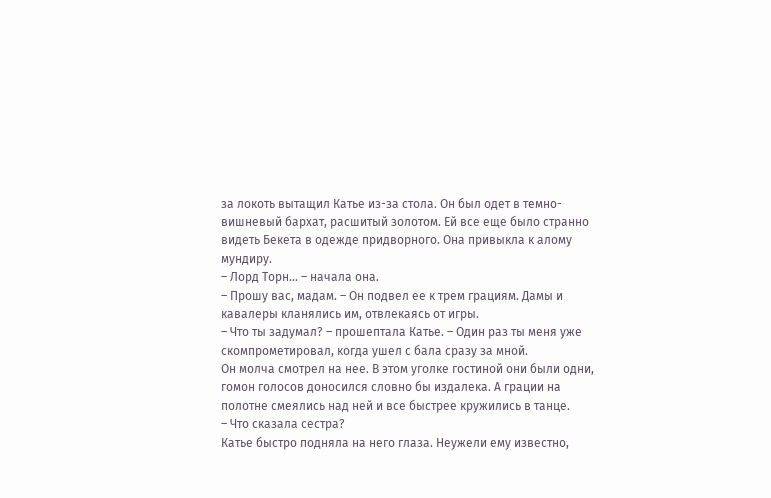за локоть вытащил Катье из-за стола. Он был одет в темно-вишневый бархат, расшитый золотом. Ей все еще было странно видеть Бекета в одежде придворного. Она привыкла к алому мундиру.
– Лорд Торн... – начала она.
– Прошу вас, мадам. – Он подвел ее к трем грациям. Дамы и кавалеры кланялись им, отвлекаясь от игры.
– Что ты задумал? – прошептала Катье. – Один раз ты меня уже скомпрометировал, когда ушел с бала сразу за мной.
Он молча смотрел на нее. В этом уголке гостиной они были одни, гомон голосов доносился словно бы издалека. А грации на полотне смеялись над ней и все быстрее кружились в танце.
– Что сказала сестра?
Катье быстро подняла на него глаза. Неужели ему известно,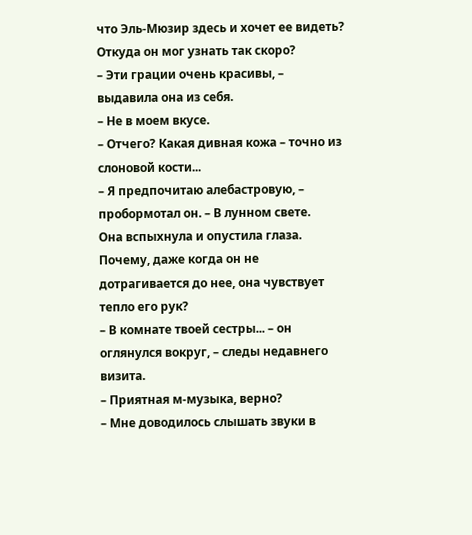что Эль-Мюзир здесь и хочет ее видеть? Откуда он мог узнать так скоро?
– Эти грации очень красивы, – выдавила она из себя.
– Не в моем вкусе.
– Отчего? Какая дивная кожа – точно из слоновой кости...
– Я предпочитаю алебастровую, – пробормотал он. – В лунном свете.
Она вспыхнула и опустила глаза. Почему, даже когда он не дотрагивается до нее, она чувствует тепло его рук?
– В комнате твоей сестры... – он оглянулся вокруг, – следы недавнего визита.
– Приятная м-музыка, верно?
– Мне доводилось слышать звуки в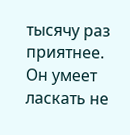тысячу раз приятнее.
Он умеет ласкать не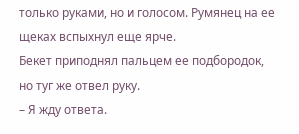только руками, но и голосом. Румянец на ее щеках вспыхнул еще ярче.
Бекет приподнял пальцем ее подбородок, но туг же отвел руку.
– Я жду ответа.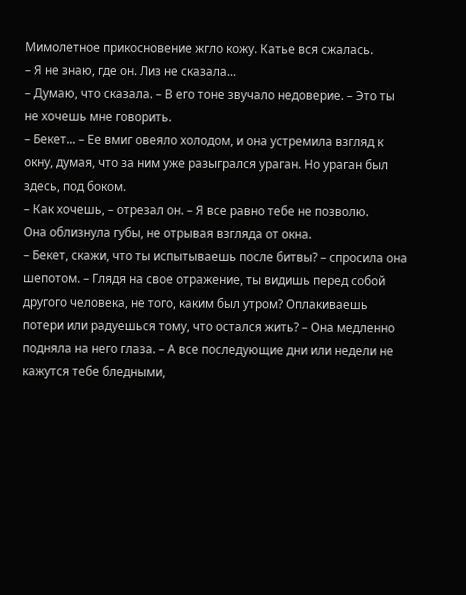Мимолетное прикосновение жгло кожу. Катье вся сжалась.
– Я не знаю, где он. Лиз не сказала...
– Думаю, что сказала. – В его тоне звучало недоверие. – Это ты не хочешь мне говорить.
– Бекет... – Ее вмиг овеяло холодом, и она устремила взгляд к окну, думая, что за ним уже разыгрался ураган. Но ураган был здесь, под боком.
– Как хочешь, – отрезал он. – Я все равно тебе не позволю.
Она облизнула губы, не отрывая взгляда от окна.
– Бекет, скажи, что ты испытываешь после битвы? – спросила она шепотом. – Глядя на свое отражение, ты видишь перед собой другого человека, не того, каким был утром? Оплакиваешь потери или радуешься тому, что остался жить? – Она медленно подняла на него глаза. – А все последующие дни или недели не кажутся тебе бледными,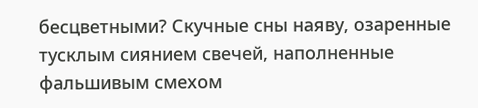бесцветными? Скучные сны наяву, озаренные тусклым сиянием свечей, наполненные фальшивым смехом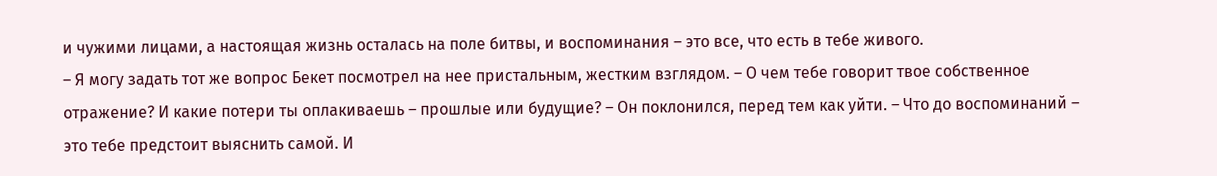и чужими лицами, а настоящая жизнь осталась на поле битвы, и воспоминания – это все, что есть в тебе живого.
– Я могу задать тот же вопрос Бекет посмотрел на нее пристальным, жестким взглядом. – О чем тебе говорит твое собственное отражение? И какие потери ты оплакиваешь – прошлые или будущие? – Он поклонился, перед тем как уйти. – Что до воспоминаний – это тебе предстоит выяснить самой. И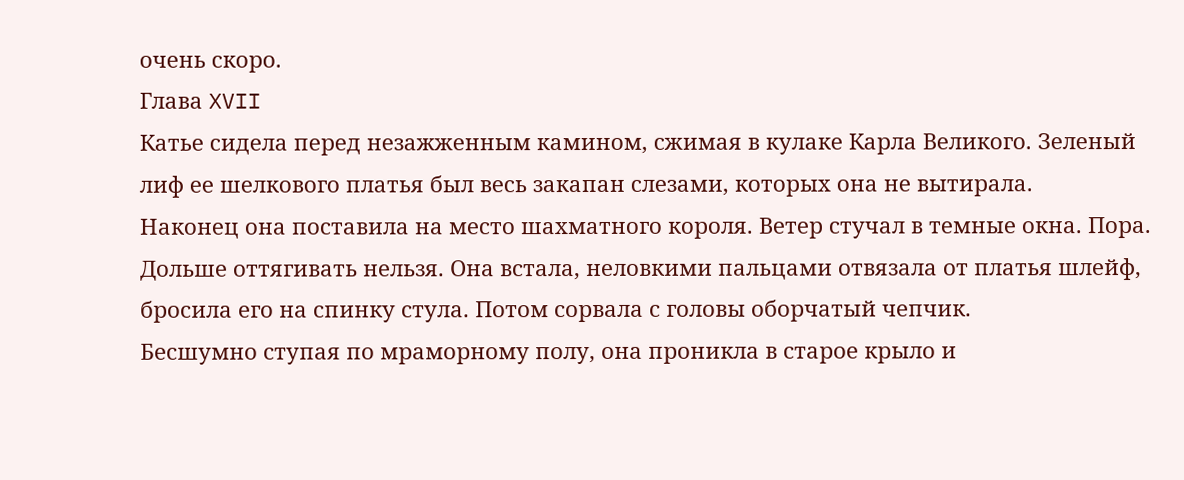очень скоро.
Глава XVII
Катье сидела перед незажженным камином, сжимая в кулаке Карла Великого. Зеленый лиф ее шелкового платья был весь закапан слезами, которых она не вытирала.
Наконец она поставила на место шахматного короля. Ветер стучал в темные окна. Пора. Дольше оттягивать нельзя. Она встала, неловкими пальцами отвязала от платья шлейф, бросила его на спинку стула. Потом сорвала с головы оборчатый чепчик.
Бесшумно ступая по мраморному полу, она проникла в старое крыло и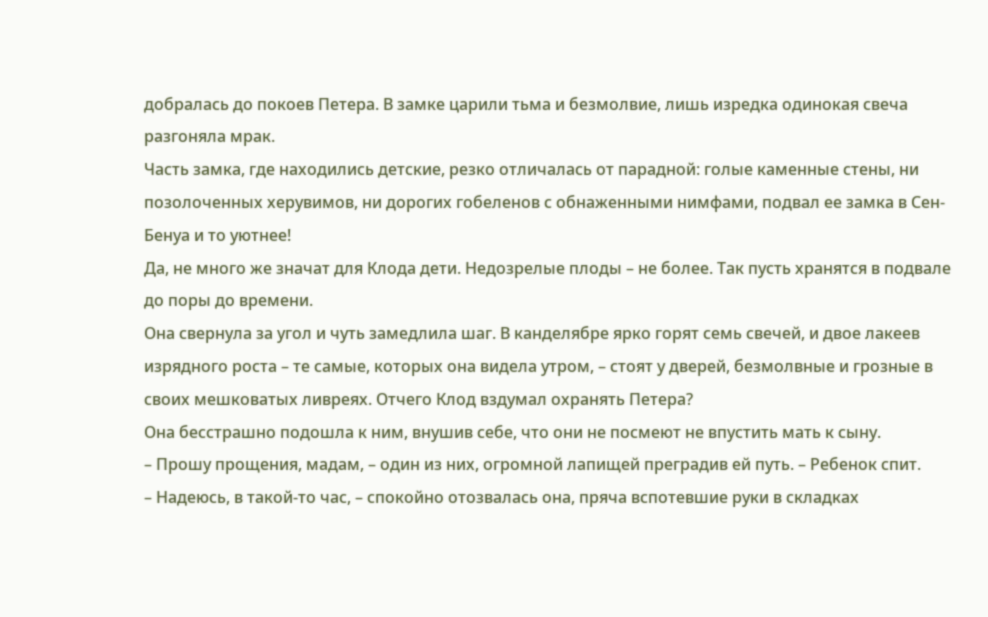добралась до покоев Петера. В замке царили тьма и безмолвие, лишь изредка одинокая свеча разгоняла мрак.
Часть замка, где находились детские, резко отличалась от парадной: голые каменные стены, ни позолоченных херувимов, ни дорогих гобеленов с обнаженными нимфами, подвал ее замка в Сен-Бенуа и то уютнее!
Да, не много же значат для Клода дети. Недозрелые плоды – не более. Так пусть хранятся в подвале до поры до времени.
Она свернула за угол и чуть замедлила шаг. В канделябре ярко горят семь свечей, и двое лакеев изрядного роста – те самые, которых она видела утром, – стоят у дверей, безмолвные и грозные в своих мешковатых ливреях. Отчего Клод вздумал охранять Петера?
Она бесстрашно подошла к ним, внушив себе, что они не посмеют не впустить мать к сыну.
– Прошу прощения, мадам, – один из них, огромной лапищей преградив ей путь. – Ребенок спит.
– Надеюсь, в такой-то час, – спокойно отозвалась она, пряча вспотевшие руки в складках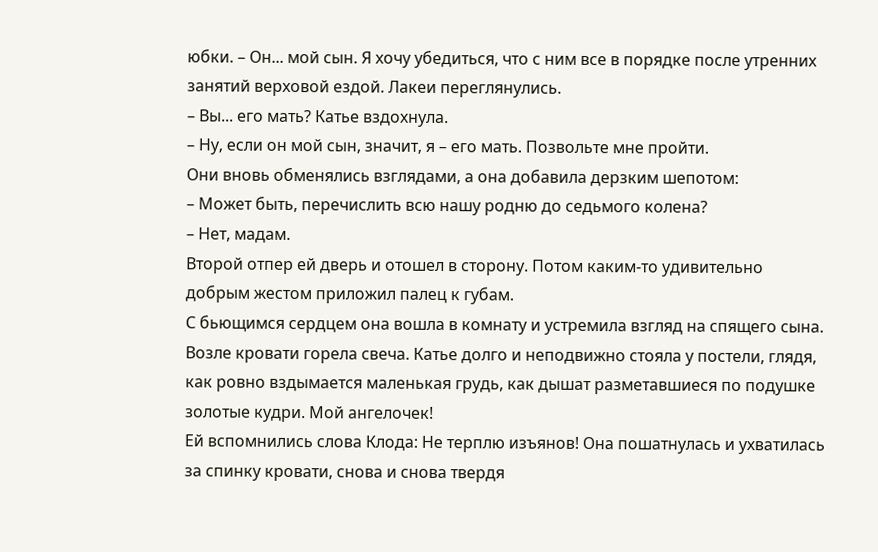юбки. – Он... мой сын. Я хочу убедиться, что с ним все в порядке после утренних занятий верховой ездой. Лакеи переглянулись.
– Вы... его мать? Катье вздохнула.
– Ну, если он мой сын, значит, я – его мать. Позвольте мне пройти.
Они вновь обменялись взглядами, а она добавила дерзким шепотом:
– Может быть, перечислить всю нашу родню до седьмого колена?
– Нет, мадам.
Второй отпер ей дверь и отошел в сторону. Потом каким-то удивительно добрым жестом приложил палец к губам.
С бьющимся сердцем она вошла в комнату и устремила взгляд на спящего сына. Возле кровати горела свеча. Катье долго и неподвижно стояла у постели, глядя, как ровно вздымается маленькая грудь, как дышат разметавшиеся по подушке золотые кудри. Мой ангелочек!
Ей вспомнились слова Клода: Не терплю изъянов! Она пошатнулась и ухватилась за спинку кровати, снова и снова твердя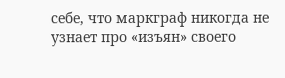себе, что маркграф никогда не узнает про «изъян» своего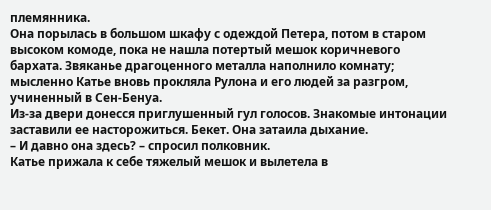племянника.
Она порылась в большом шкафу с одеждой Петера, потом в старом высоком комоде, пока не нашла потертый мешок коричневого бархата. Звяканье драгоценного металла наполнило комнату; мысленно Катье вновь прокляла Рулона и его людей за разгром, учиненный в Сен-Бенуа.
Из-за двери донесся приглушенный гул голосов. Знакомые интонации заставили ее насторожиться. Бекет. Она затаила дыхание.
– И давно она здесь? – спросил полковник.
Катье прижала к себе тяжелый мешок и вылетела в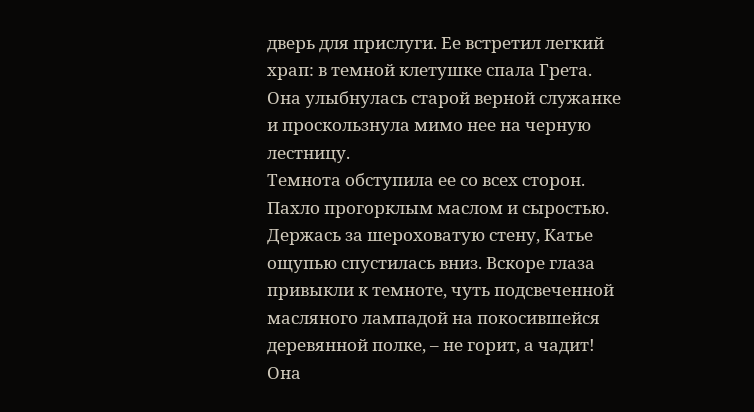дверь для прислуги. Ее встретил легкий храп: в темной клетушке спала Грета.
Она улыбнулась старой верной служанке и проскользнула мимо нее на черную лестницу.
Темнота обступила ее со всех сторон. Пахло прогорклым маслом и сыростью. Держась за шероховатую стену, Катье ощупью спустилась вниз. Вскоре глаза привыкли к темноте, чуть подсвеченной масляного лампадой на покосившейся деревянной полке, – не горит, а чадит!
Она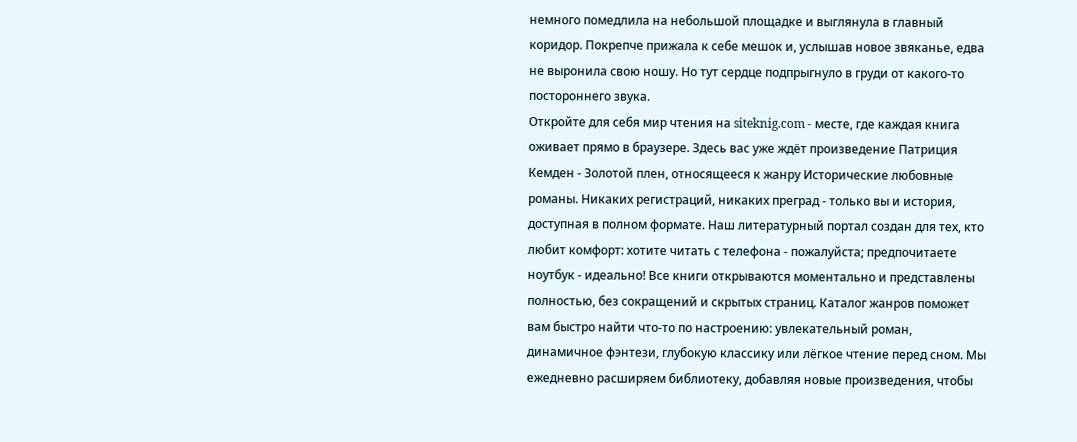немного помедлила на небольшой площадке и выглянула в главный коридор. Покрепче прижала к себе мешок и, услышав новое звяканье, едва не выронила свою ношу. Но тут сердце подпрыгнуло в груди от какого-то постороннего звука.
Откройте для себя мир чтения на siteknig.com - месте, где каждая книга оживает прямо в браузере. Здесь вас уже ждёт произведение Патриция Кемден - Золотой плен, относящееся к жанру Исторические любовные романы. Никаких регистраций, никаких преград - только вы и история, доступная в полном формате. Наш литературный портал создан для тех, кто любит комфорт: хотите читать с телефона - пожалуйста; предпочитаете ноутбук - идеально! Все книги открываются моментально и представлены полностью, без сокращений и скрытых страниц. Каталог жанров поможет вам быстро найти что-то по настроению: увлекательный роман, динамичное фэнтези, глубокую классику или лёгкое чтение перед сном. Мы ежедневно расширяем библиотеку, добавляя новые произведения, чтобы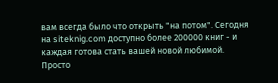вам всегда было что открыть "на потом". Сегодня на siteknig.com доступно более 200000 книг - и каждая готова стать вашей новой любимой. Просто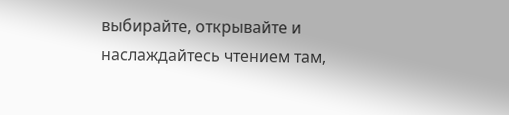выбирайте, открывайте и наслаждайтесь чтением там,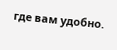где вам удобно.